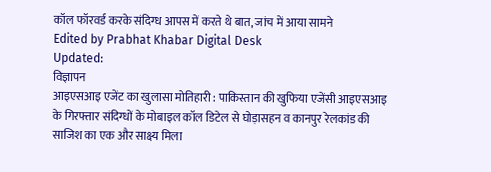कॉल फॉरवर्ड करके संदिग्ध आपस में करते थे बात, जांच में आया सामने
Edited by Prabhat Khabar Digital Desk
Updated:
विज्ञापन
आइएसआइ एजेंट का खुलासा मोतिहारी : पाकिस्तान की खुफिया एजेंसी आइएसआइ के गिरफ्तार संदिग्धों के मोबाइल कॉल डिटेल से घोड़ासहन व कानपुर रेलकांड की साजिश का एक और साक्ष्य मिला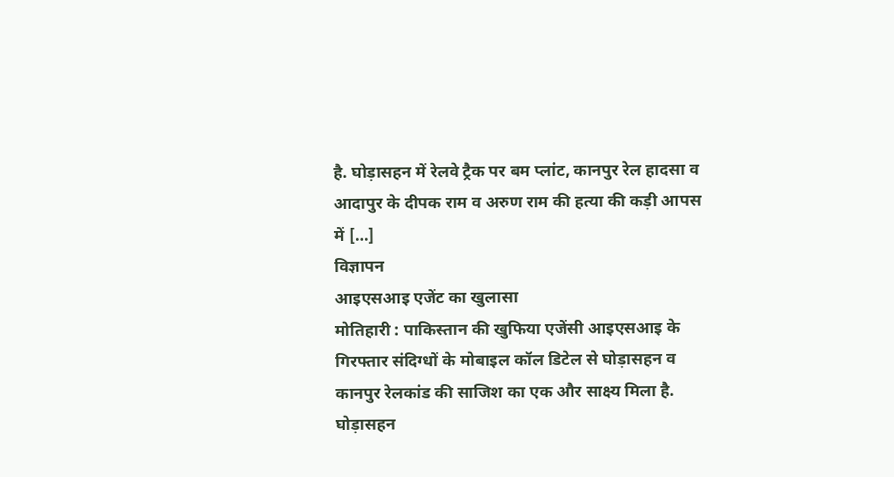है. घोड़ासहन में रेलवे ट्रैक पर बम प्लांट, कानपुर रेल हादसा व आदापुर के दीपक राम व अरुण राम की हत्या की कड़ी आपस में […]
विज्ञापन
आइएसआइ एजेंट का खुलासा
मोतिहारी : पाकिस्तान की खुफिया एजेंसी आइएसआइ के गिरफ्तार संदिग्धों के मोबाइल कॉल डिटेल से घोड़ासहन व कानपुर रेलकांड की साजिश का एक और साक्ष्य मिला है. घोड़ासहन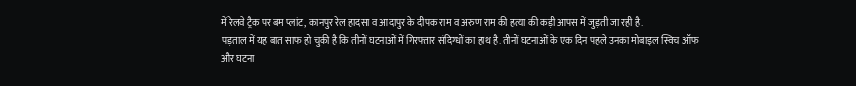में रेलवे ट्रैक पर बम प्लांट, कानपुर रेल हादसा व आदापुर के दीपक राम व अरुण राम की हत्या की कड़ी आपस में जुड़ती जा रही है.
पड़ताल में यह बात साफ हो चुकी है कि तीनों घटनाओं में गिरफ्तार संदिग्धों का हाथ है. तीनों घटनाओं के एक दिन पहले उनका मोबाइल स्विच ऑफ और घटना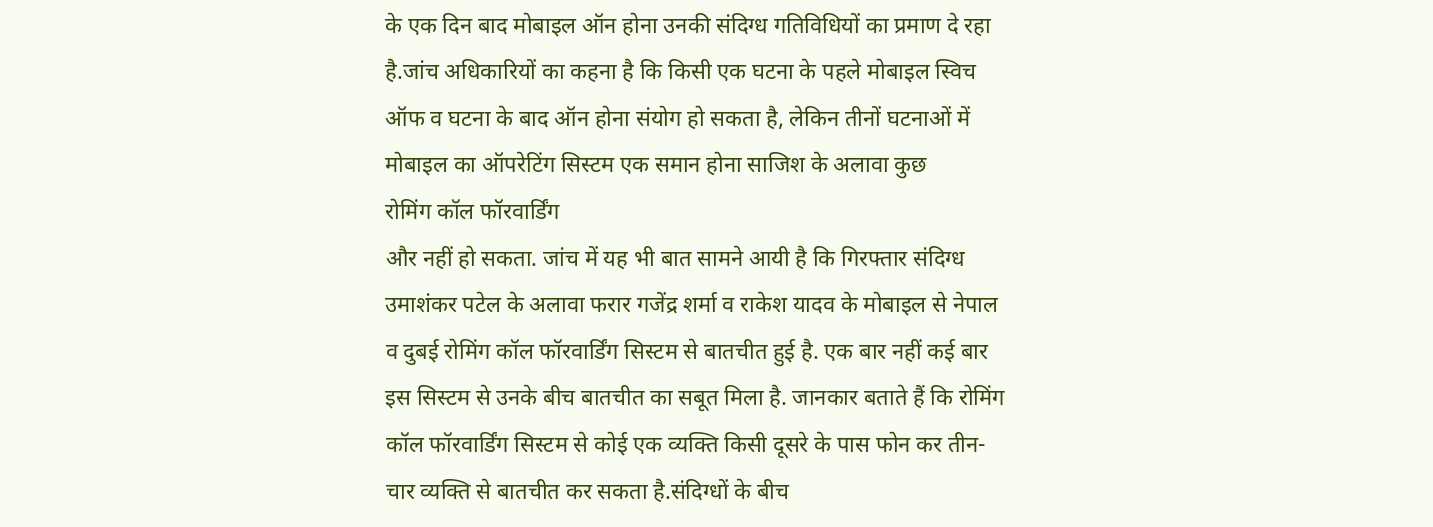के एक दिन बाद मोबाइल ऑन होना उनकी संदिग्ध गतिविधियों का प्रमाण दे रहा है.जांच अधिकारियों का कहना है कि किसी एक घटना के पहले मोबाइल स्विच ऑफ व घटना के बाद ऑन होना संयोग हो सकता है, लेकिन तीनों घटनाओं में मोबाइल का ऑपरेटिंग सिस्टम एक समान होना साजिश के अलावा कुछ
रोमिंग कॉल फॉरवार्डिंग
और नहीं हो सकता. जांच में यह भी बात सामने आयी है कि गिरफ्तार संदिग्ध उमाशंकर पटेल के अलावा फरार गजेंद्र शर्मा व राकेश यादव के मोबाइल से नेपाल व दुबई रोमिंग कॉल फॉरवार्डिंग सिस्टम से बातचीत हुई है. एक बार नहीं कई बार इस सिस्टम से उनके बीच बातचीत का सबूत मिला है. जानकार बताते हैं कि रोमिंग कॉल फॉरवार्डिंग सिस्टम से कोई एक व्यक्ति किसी दूसरे के पास फोन कर तीन-चार व्यक्ति से बातचीत कर सकता है.संदिग्धों के बीच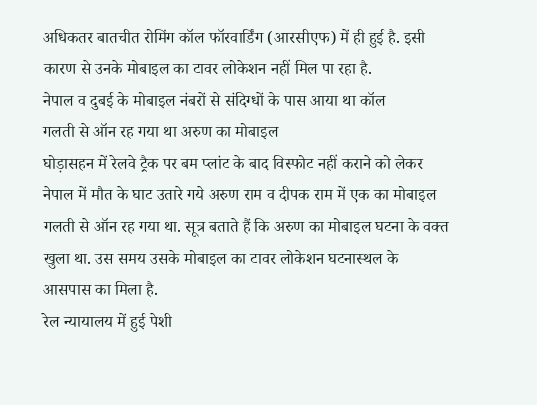अधिकतर बातचीत रोमिंग कॉल फॉरवार्डिंग (आरसीएफ) में ही हुई है. इसी कारण से उनके मोबाइल का टावर लोकेशन नहीं मिल पा रहा है.
नेपाल व दुबई के मोबाइल नंबरों से संदिग्धों के पास आया था कॉल
गलती से ऑन रह गया था अरुण का मोबाइल
घोड़ासहन में रेलवे ट्रैक पर बम प्लांट के बाद विस्फोट नहीं कराने को लेकर नेपाल में मौत के घाट उतारे गये अरुण राम व दीपक राम में एक का मोबाइल गलती से ऑन रह गया था. सूत्र बताते हैं कि अरुण का मोबाइल घटना के वक्त खुला था. उस समय उसके मोबाइल का टावर लोकेशन घटनास्थल के आसपास का मिला है.
रेल न्यायालय में हुई पेशी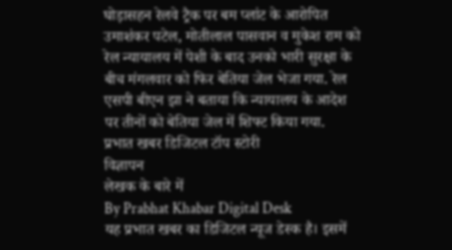घोड़ासहन रेलवे ट्रैक पर बम प्लांट के आरोपित उमाशंकर पटेल, मोतीलाल पासवान व मुकेश राम को रेल न्यायालय में पेशी के बाद उनको भारी सुरक्षा के बीच मंगलवार को फिर बेतिया जेल भेजा गया. रेल एसपी बीएन झा ने बताया कि न्यायालय के आदेश पर तीनों को बेतिया जेल में शिफ्ट किया गया.
प्रभात खबर डिजिटल टॉप स्टोरी
विज्ञापन
लेखक के बारे में
By Prabhat Khabar Digital Desk
यह प्रभात खबर का डिजिटल न्यूज डेस्क है। इसमें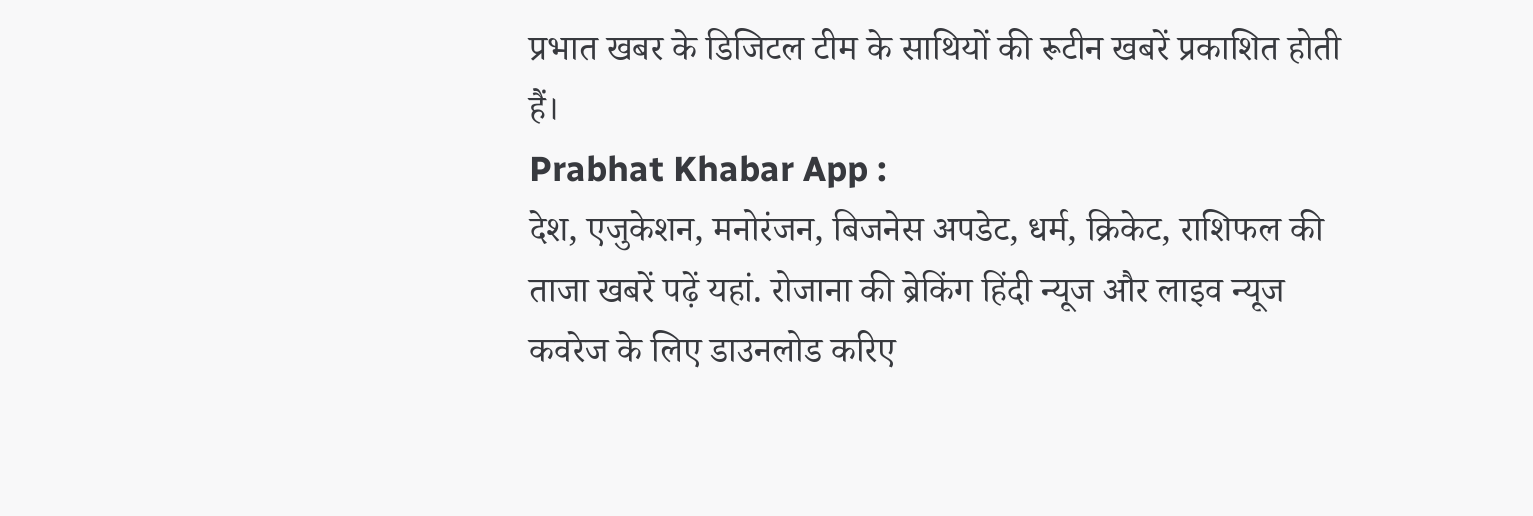प्रभात खबर के डिजिटल टीम के साथियों की रूटीन खबरें प्रकाशित होती हैं।
Prabhat Khabar App :
देश, एजुकेशन, मनोरंजन, बिजनेस अपडेट, धर्म, क्रिकेट, राशिफल की ताजा खबरें पढ़ें यहां. रोजाना की ब्रेकिंग हिंदी न्यूज और लाइव न्यूज कवरेज के लिए डाउनलोड करिए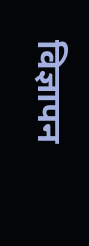विज्ञापन